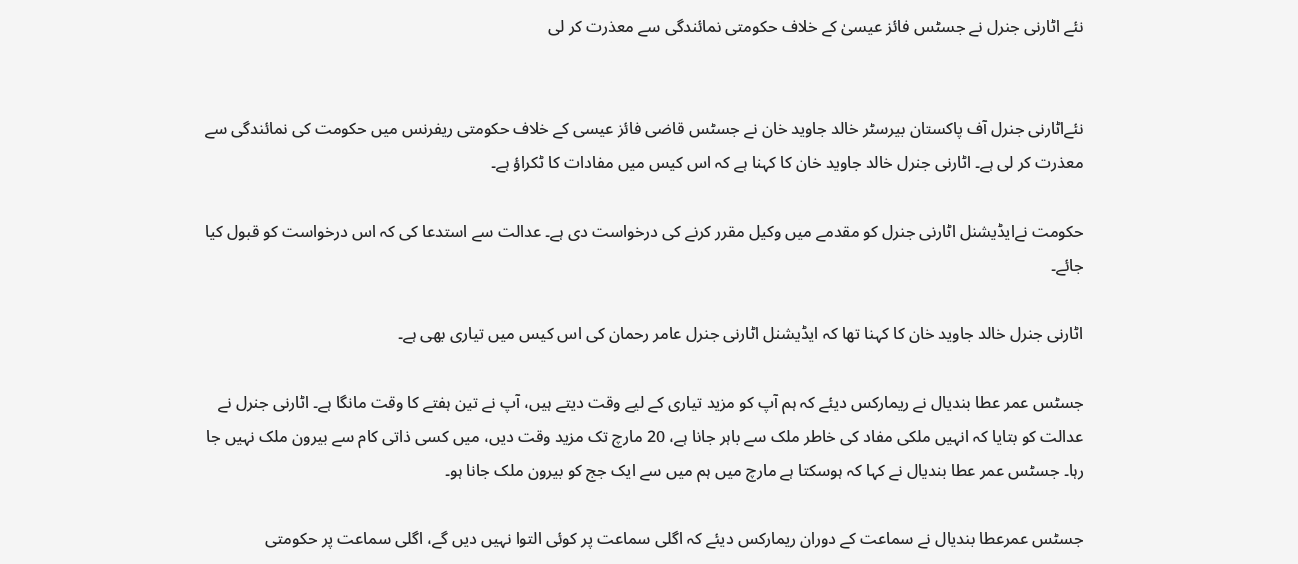نئے اٹارنی جنرل نے جسٹس فائز عیسیٰ کے خلاف حکومتی نمائندگی سے معذرت کر لی


نئےاٹارنی جنرل آف پاکستان بیرسٹر خالد جاوید خان نے جسٹس قاضی فائز عیسی کے خلاف حکومتی ریفرنس میں حکومت کی نمائندگی سے معذرت کر لی ہے۔ اٹارنی جنرل خالد جاوید خان کا کہنا ہے کہ اس کیس میں مفادات کا ٹکراؤ ہے۔

حکومت نےایڈیشنل اٹارنی جنرل کو مقدمے میں وکیل مقرر کرنے کی درخواست دی ہے۔ عدالت سے استدعا کی کہ اس درخواست کو قبول کیا جائے۔

اٹارنی جنرل خالد جاوید خان کا کہنا تھا کہ ایڈیشنل اٹارنی جنرل عامر رحمان کی اس کیس میں تیاری بھی ہے۔

جسٹس عمر عطا بندیال نے ریمارکس دیئے کہ ہم آپ کو مزید تیاری کے لیے وقت دیتے ہیں، آپ نے تین ہفتے کا وقت مانگا ہے۔ اٹارنی جنرل نے عدالت کو بتایا کہ انہیں ملکی مفاد کی خاطر ملک سے باہر جانا ہے، 20 مارچ تک مزید وقت دیں، میں کسی ذاتی کام سے بیرون ملک نہیں جا رہا۔ جسٹس عمر عطا بندیال نے کہا کہ ہوسکتا ہے مارچ میں ہم میں سے ایک جج کو بیرون ملک جانا ہو۔

جسٹس عمرعطا بندیال نے سماعت کے دوران ریمارکس دیئے کہ اگلی سماعت پر کوئی التوا نہیں دیں گے، اگلی سماعت پر حکومتی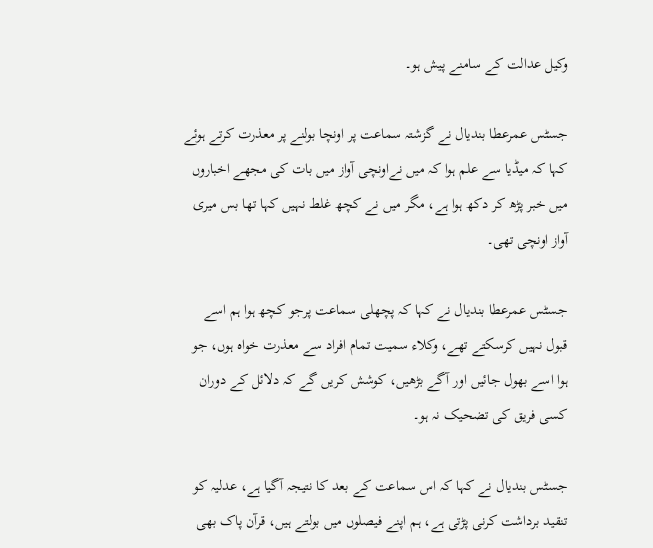وکیل عدالت کے سامنے پیش ہو۔

جسٹس عمرعطا بندیال نے گزشتہ سماعت پر اونچا بولنے پر معذرت کرتے ہوئے کہا کہ میڈیا سے علم ہوا کہ میں نےاونچی آواز میں بات کی مجھے اخباروں میں خبر پڑھ کر دکھ ہوا ہے، مگر میں نے کچھ غلط نہیں کہا تھا بس میری آواز اونچی تھی۔

جسٹس عمرعطا بندیال نے کہا کہ پچھلی سماعت پرجو کچھ ہوا ہم اسے قبول نہیں کرسکتے تھے، وکلاء سمیت تمام افراد سے معذرت خواہ ہوں، جو ہوا اسے بھول جائیں اور آگے بڑھیں، کوشش کریں گے کہ دلائل کے دوران کسی فریق کی تضحیک نہ ہو۔

جسٹس بندیال نے کہا کہ اس سماعت کے بعد کا نتیجہ آگیا ہے، عدلیہ کو تنقید برداشت کرنی پڑتی ہے، ہم اپنے فیصلوں میں بولتے ہیں، قرآن پاک بھی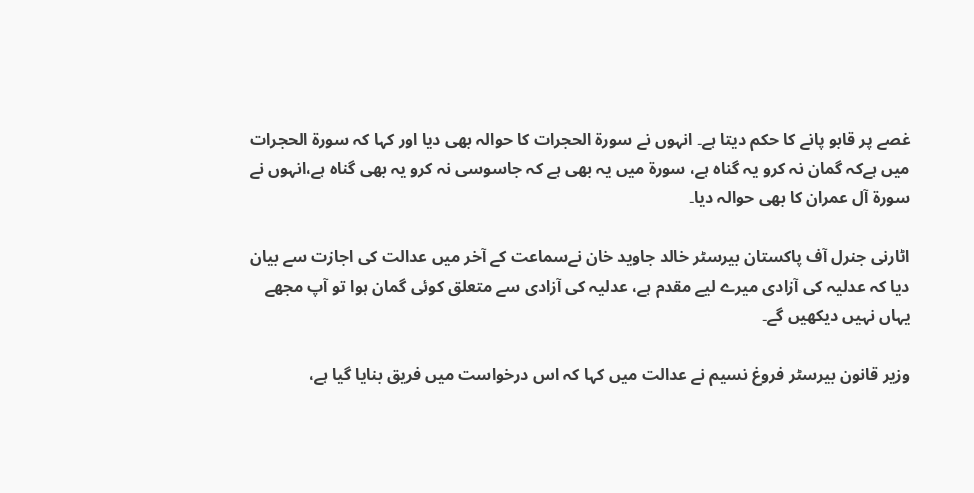غصے پر قابو پانے کا حکم دیتا ہے۔ انہوں نے سورۃ الحجرات کا حوالہ بھی دیا اور کہا کہ سورۃ الحجرات میں ہےکہ گمان نہ کرو یہ گناہ ہے، سورۃ میں یہ بھی ہے کہ جاسوسی نہ کرو یہ بھی گناہ ہے،انہوں نے سورۃ آل عمران کا بھی حوالہ دیا۔

اٹارنی جنرل آف پاکستان بیرسٹر خالد جاوید خان نےسماعت کے آخر میں عدالت کی اجازت سے بیان دیا کہ عدلیہ کی آزادی میرے لیے مقدم ہے، عدلیہ کی آزادی سے متعلق کوئی گمان ہوا تو آپ مجھے یہاں نہیں دیکھیں گے۔

وزیر قانون بیرسٹر فروغ نسیم نے عدالت میں کہا کہ اس درخواست میں فریق بنایا گیا ہے،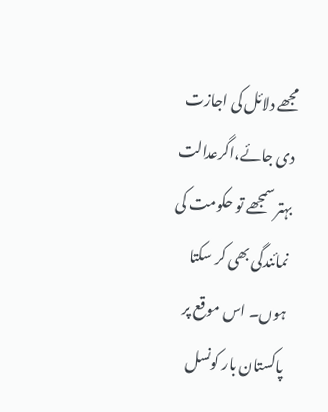مجھے دلائل کی اجازت دی جائے،اگرعدالت بہتر سمجھے تو حکومت کی نمائندگی بھی کر سکتا ہوں۔ اس موقع پر پاکستان بار کونسل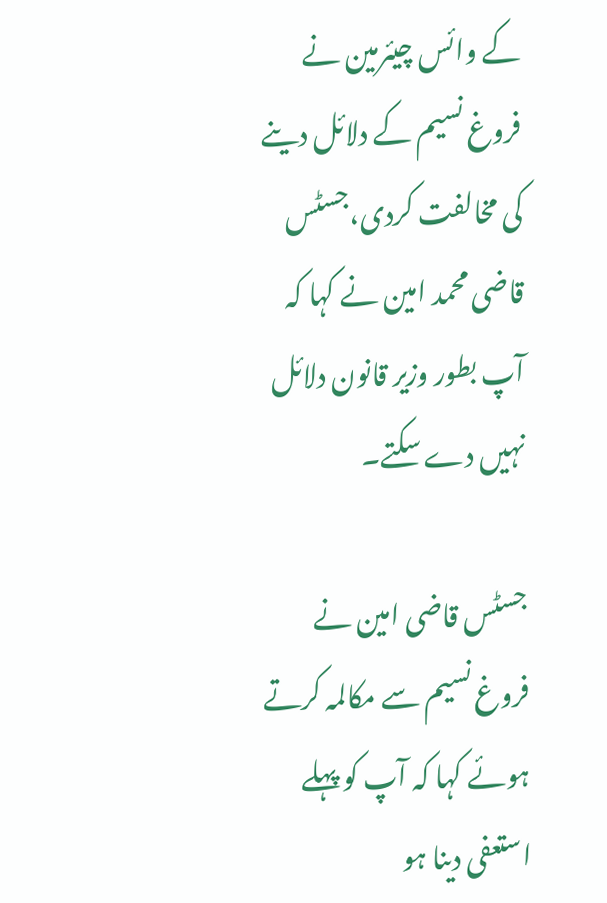کے وائس چیئرمین نے فروغ نسیم کے دلائل دینے کی مخالفت کردی،جسٹس قاضی محمد امین نے کہا کہ آپ بطور وزیر قانون دلائل نہیں دے سکتے۔

جسٹس قاضی امین نے فروغ نسیم سے مکالمہ کرتے ہوئے کہا کہ آپ کو پہلے استعفی دینا ہو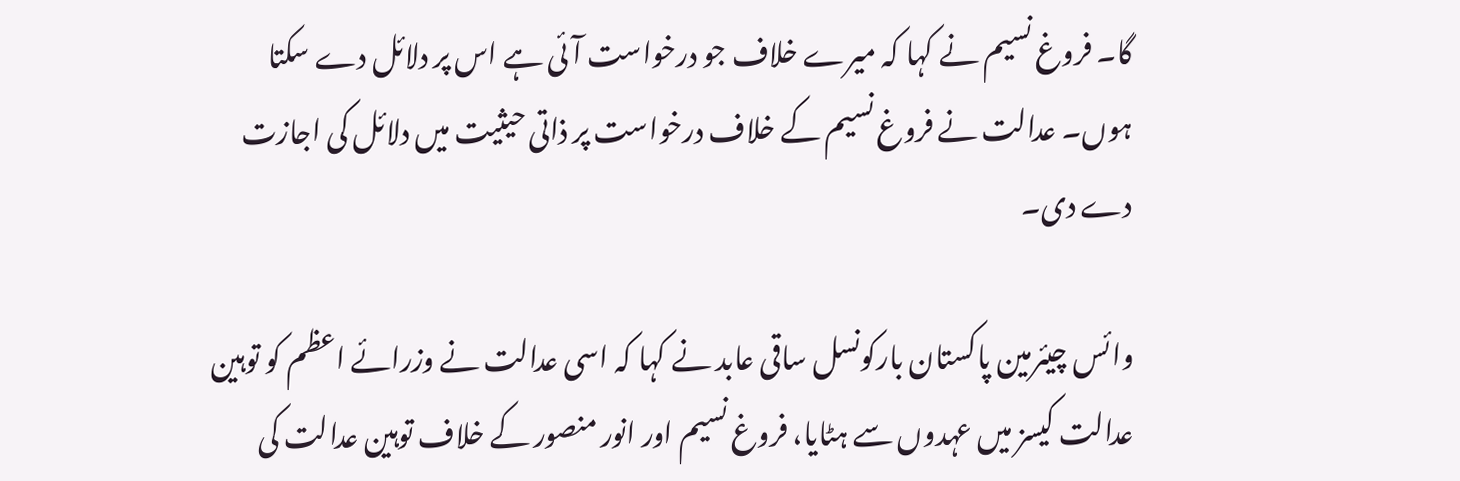گا۔ فروغ نسیم نے کہا کہ میرے خلاف جو درخواست آئی ہے اس پر دلائل دے سکتا ہوں۔ عدالت نے فروغ نسیم کے خلاف درخواست پر ذاتی حیثیت میں دلائل کی اجازت دے دی۔

وائس چیئرمین پاکستان بارکونسل ساقی عابد نے کہا کہ اسی عدالت نے وزرائے اعظم کو توہین عدالت کیسز میں عہدوں سے ہٹایا، فروغ نسیم اور انور منصور کے خلاف توہین عدالت کی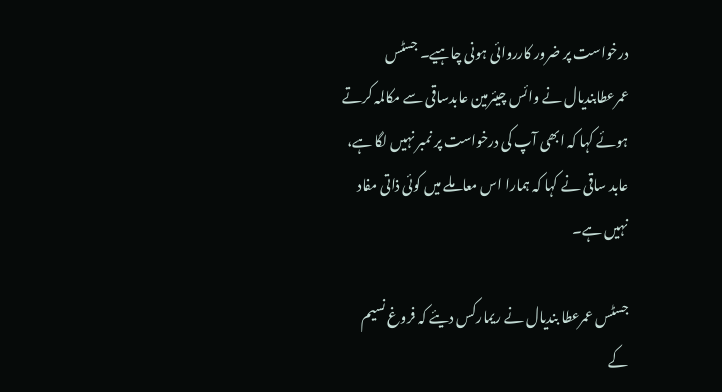درخواست پر ضرور کارروائی ہونی چاہیے۔ جسٹس عمرعطابندیال نے وائس چیئرمین عابدساقی سے مکالمہ کرتے ہوئے کہا کہ ابھی آپ کی درخواست پر نمبر نہیں لگا ہے، عابد ساقی نے کہا کہ ہمارا اس معاملے میں کوئی ذاتی مفاد نہیں ہے۔

جسٹس عمرعطا بندیال نے ریمارکس دیئے کہ فروغ نسیم کے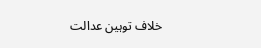خلاف توہین عدالت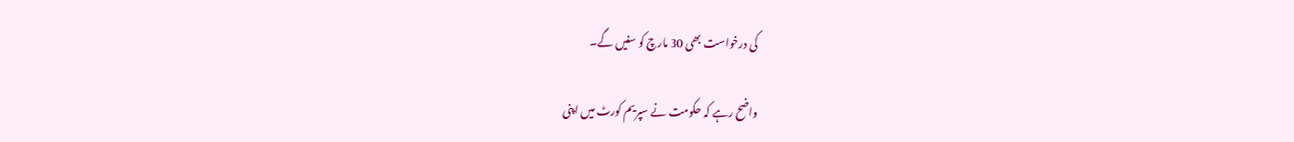کی درخواست بھی 30 مارچ کو سنیں گے۔

واضح رہے کہ حکومت نے سپریم کورٹ میں اپنی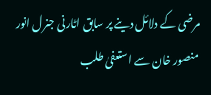مرضی کے دلائل دینے پر سابق اٹارنی جنرل انور منصور خان سے استعفیٰ طلب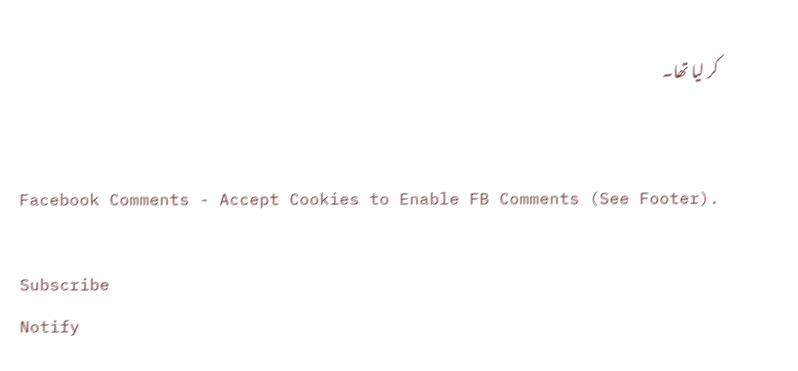کر لیا تھا۔


Facebook Comments - Accept Cookies to Enable FB Comments (See Footer).

Subscribe
Notify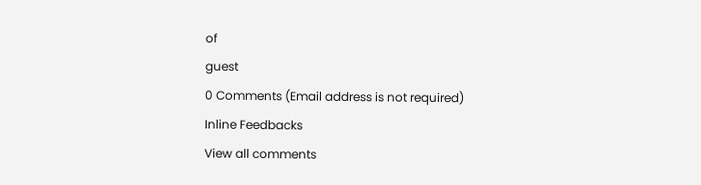of
guest
0 Comments (Email address is not required)
Inline Feedbacks
View all comments